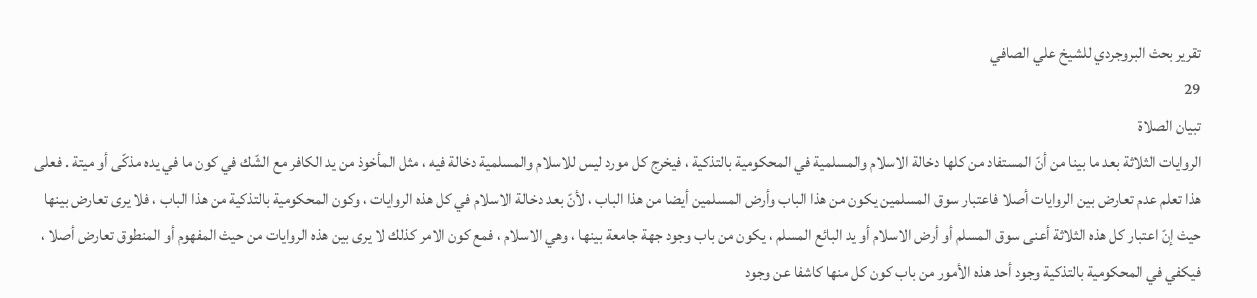تقرير بحث البروجردي للشيخ علي الصافي
29
تبيان الصلاة
الروايات الثلاثة بعد ما بينا من أنّ المستفاد من كلها دخالة الاسلام والمسلمية في المحكومية بالتذكية ، فيخرج كل مورد ليس للاسلام والمسلمية دخالة فيه ، مثل المأخوذ من يد الكافر مع الشّك في كون ما في يده مذكّى أو ميتة . فعلى هذا تعلم عدم تعارض بين الروايات أصلا فاعتبار سوق المسلمين يكون من هذا الباب وأرض المسلمين أيضا من هذا الباب ، لأنّ بعد دخالة الاسلام في كل هذه الروايات ، وكون المحكومية بالتذكية من هذا الباب ، فلا يرى تعارض بينها حيث إنّ اعتبار كل هذه الثلاثة أعنى سوق المسلم أو أرض الاسلام أو يد البائع المسلم ، يكون من باب وجود جهة جامعة بينها ، وهي الاسلام ، فمع كون الامر كذلك لا يرى بين هذه الروايات من حيث المفهوم أو المنطوق تعارض أصلا ، فيكفي في المحكومية بالتذكية وجود أحد هذه الأمور من باب كون كل منها كاشفا عن وجود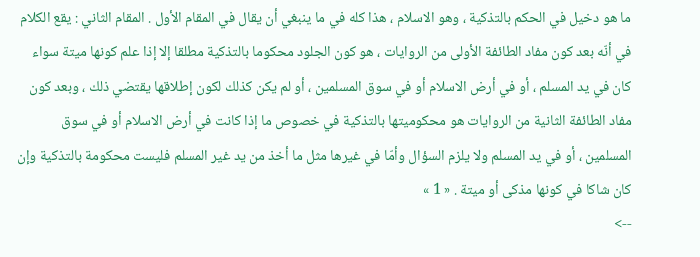ما هو دخيل في الحكم بالتذكية ، وهو الاسلام ، هذا كله في ما ينبغي أن يقال في المقام الأول . المقام الثاني : يقع الكلام في أنّه بعد كون مفاد الطائفة الأولى من الروايات ، هو كون الجلود محكوما بالتذكية مطلقا إلا إذا علم كونها ميتة سواء كان في يد المسلم ، أو في أرض الاسلام أو في سوق المسلمين ، أو لم يكن كذلك لكون إطلاقها يقتضي ذلك ، وبعد كون مفاد الطائفة الثانية من الروايات هو محكوميتها بالتذكية في خصوص ما إذا كانت في أرض الاسلام أو في سوق المسلمين ، أو في يد المسلم ولا يلزم السؤال وأمّا في غيرها مثل ما أخذ من يد غير المسلم فليست محكومة بالتذكية وإن كان شاكا في كونها مذكى أو ميتة . « 1 »
-->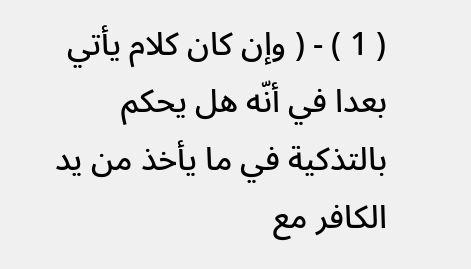( 1 ) - ( وإن كان كلام يأتي بعدا في أنّه هل يحكم بالتذكية في ما يأخذ من يد الكافر مع